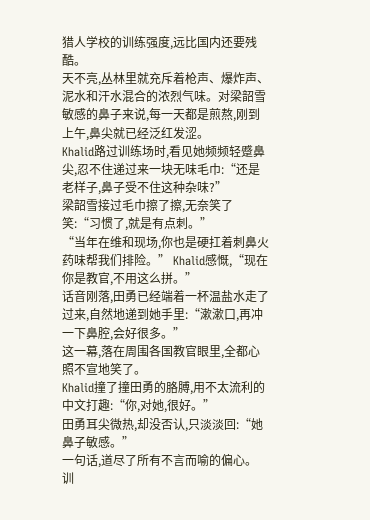猎人学校的训练强度,远比国内还要残酷。
天不亮,丛林里就充斥着枪声、爆炸声、泥水和汗水混合的浓烈气味。对梁韶雪敏感的鼻子来说,每一天都是煎熬,刚到上午,鼻尖就已经泛红发涩。
Khalid路过训练场时,看见她频频轻蹙鼻尖,忍不住递过来一块无味毛巾:“还是老样子,鼻子受不住这种杂味?”
梁韶雪接过毛巾擦了擦,无奈笑了笑:“习惯了,就是有点刺。”
“当年在维和现场,你也是硬扛着刺鼻火药味帮我们排险。” Khalid感慨,“现在你是教官,不用这么拼。”
话音刚落,田勇已经端着一杯温盐水走了过来,自然地递到她手里:“漱漱口,再冲一下鼻腔,会好很多。”
这一幕,落在周围各国教官眼里,全都心照不宣地笑了。
Khalid撞了撞田勇的胳膊,用不太流利的中文打趣:“你,对她,很好。”
田勇耳尖微热,却没否认,只淡淡回:“她鼻子敏感。”
一句话,道尽了所有不言而喻的偏心。
训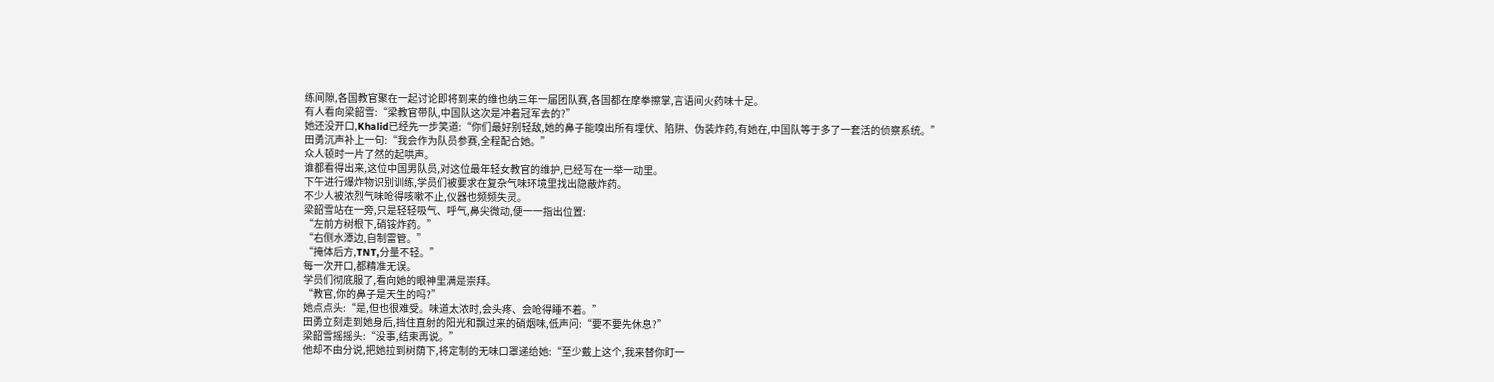练间隙,各国教官聚在一起讨论即将到来的维也纳三年一届团队赛,各国都在摩拳擦掌,言语间火药味十足。
有人看向梁韶雪:“梁教官带队,中国队这次是冲着冠军去的?”
她还没开口,Khalid已经先一步笑道:“你们最好别轻敌,她的鼻子能嗅出所有埋伏、陷阱、伪装炸药,有她在,中国队等于多了一套活的侦察系统。”
田勇沉声补上一句:“我会作为队员参赛,全程配合她。”
众人顿时一片了然的起哄声。
谁都看得出来,这位中国男队员,对这位最年轻女教官的维护,已经写在一举一动里。
下午进行爆炸物识别训练,学员们被要求在复杂气味环境里找出隐蔽炸药。
不少人被浓烈气味呛得咳嗽不止,仪器也频频失灵。
梁韶雪站在一旁,只是轻轻吸气、呼气,鼻尖微动,便一一指出位置:
“左前方树根下,硝铵炸药。”
“右侧水潭边,自制雷管。”
“掩体后方,TNT,分量不轻。”
每一次开口,都精准无误。
学员们彻底服了,看向她的眼神里满是崇拜。
“教官,你的鼻子是天生的吗?”
她点点头:“是,但也很难受。味道太浓时,会头疼、会呛得睡不着。”
田勇立刻走到她身后,挡住直射的阳光和飘过来的硝烟味,低声问:“要不要先休息?”
梁韶雪摇摇头:“没事,结束再说。”
他却不由分说,把她拉到树荫下,将定制的无味口罩递给她:“至少戴上这个,我来替你盯一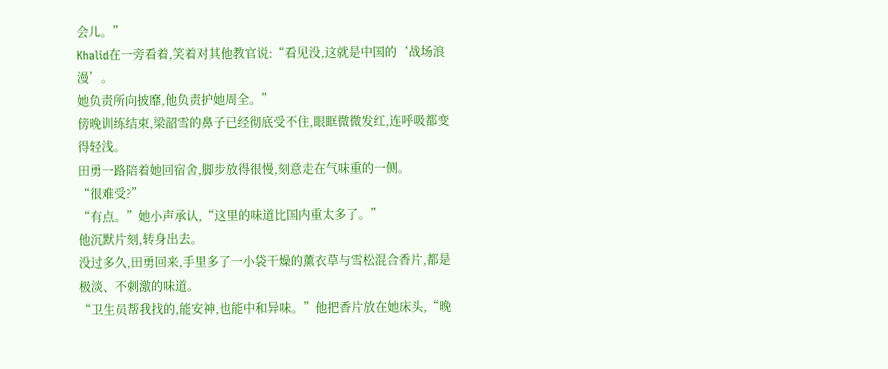会儿。”
Khalid在一旁看着,笑着对其他教官说:“看见没,这就是中国的‘战场浪漫’。
她负责所向披靡,他负责护她周全。”
傍晚训练结束,梁韶雪的鼻子已经彻底受不住,眼眶微微发红,连呼吸都变得轻浅。
田勇一路陪着她回宿舍,脚步放得很慢,刻意走在气味重的一侧。
“很难受?”
“有点。”她小声承认,“这里的味道比国内重太多了。”
他沉默片刻,转身出去。
没过多久,田勇回来,手里多了一小袋干燥的薰衣草与雪松混合香片,都是极淡、不刺激的味道。
“卫生员帮我找的,能安神,也能中和异味。”他把香片放在她床头,“晚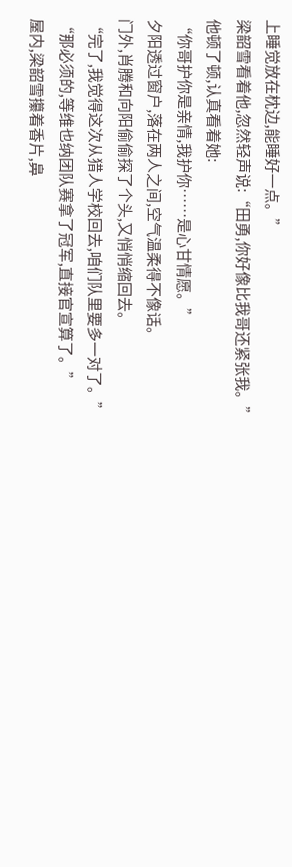上睡觉放在枕边,能睡好一点。”
梁韶雪看着他,忽然轻声说:“田勇,你好像比我哥还紧张我。”
他顿了顿,认真看着她:
“你哥护你是亲情,我护你……是心甘情愿。”
夕阳透过窗户,落在两人之间,空气温柔得不像话。
门外,肖腾和向阳偷偷探了个头,又悄悄缩回去。
“完了,我觉得这次从猎人学校回去,咱们队里要多一对了。”
“那必须的,等维也纳团队赛拿了冠军,直接官宣算了。”
屋内,梁韶雪攥着香片,鼻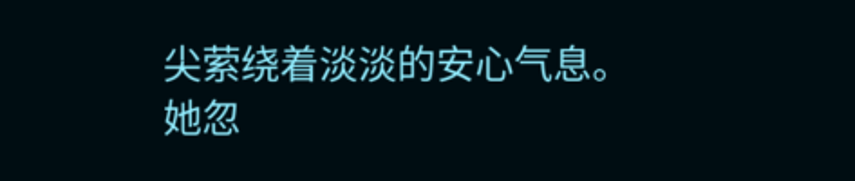尖萦绕着淡淡的安心气息。
她忽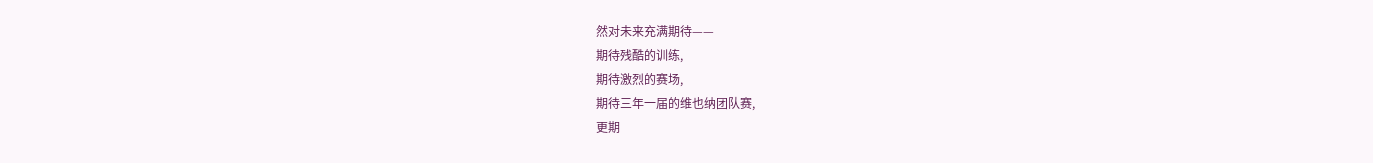然对未来充满期待——
期待残酷的训练,
期待激烈的赛场,
期待三年一届的维也纳团队赛,
更期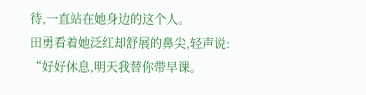待,一直站在她身边的这个人。
田勇看着她泛红却舒展的鼻尖,轻声说:
“好好休息,明天我替你带早课。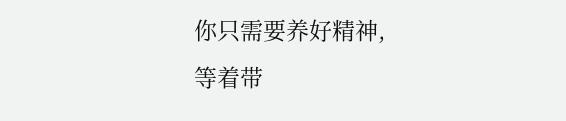你只需要养好精神,
等着带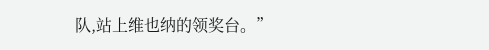队,站上维也纳的领奖台。”